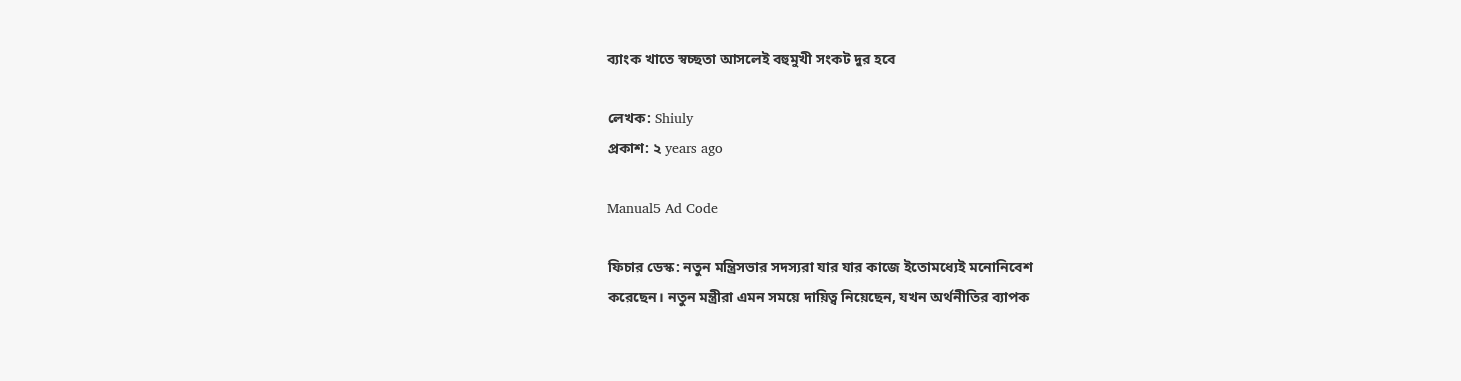ব্যাংক খাতে স্বচ্ছতা আসলেই বহুমুখী সংকট দুর হবে

লেখক: Shiuly
প্রকাশ: ২ years ago

Manual5 Ad Code

ফিচার ডেস্ক: নতুন মন্ত্রিসভার সদস্যরা যার যার কাজে ইতোমধ্যেই মনোনিবেশ
করেছেন। নতুন মন্ত্রীরা এমন সময়ে দায়িত্ব নিয়েছেন, যখন অর্থনীতির ব্যাপক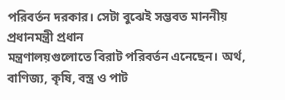পরিবর্তন দরকার। সেটা বুঝেই সম্ভবত মাননীয় প্রধানমন্ত্রী প্রধান
মন্ত্রণালয়গুলোতে বিরাট পরিবর্তন এনেছেন। অর্থ, বাণিজ্য, কৃষি, বস্ত্র ও পাট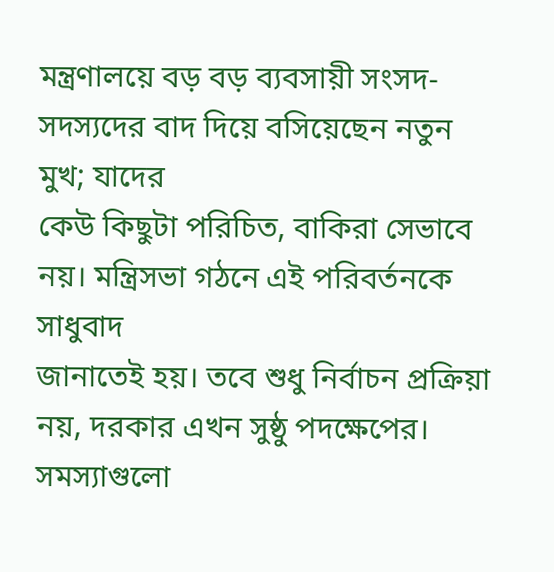মন্ত্রণালয়ে বড় বড় ব্যবসায়ী সংসদ-সদস্যদের বাদ দিয়ে বসিয়েছেন নতুন মুখ; যাদের
কেউ কিছুটা পরিচিত, বাকিরা সেভাবে নয়। মন্ত্রিসভা গঠনে এই পরিবর্তনকে সাধুবাদ
জানাতেই হয়। তবে শুধু নির্বাচন প্রক্রিয়া নয়, দরকার এখন সুষ্ঠু পদক্ষেপের।
সমস্যাগুলো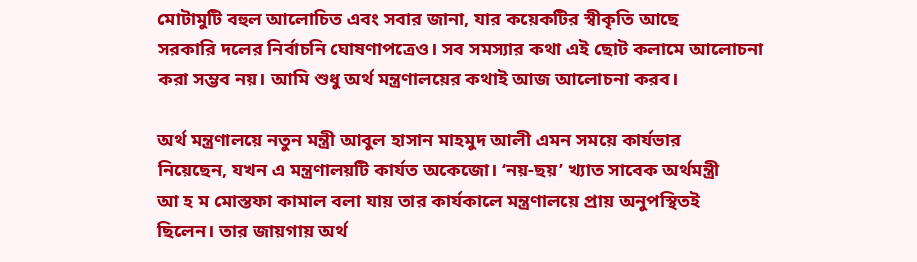মোটামুটি বহুল আলোচিত এবং সবার জানা, যার কয়েকটির স্বীকৃতি আছে
সরকারি দলের নির্বাচনি ঘোষণাপত্রেও। সব সমস্যার কথা এই ছোট কলামে আলোচনা
করা সম্ভব নয়। আমি শুধু অর্থ মন্ত্রণালয়ের কথাই আজ আলোচনা করব।

অর্থ মন্ত্রণালয়ে নতুন মন্ত্রী আবুল হাসান মাহমুদ আলী এমন সময়ে কার্যভার
নিয়েছেন, যখন এ মন্ত্রণালয়টি কার্যত অকেজো। ‘নয়-ছয়’ খ্যাত সাবেক অর্থমন্ত্রী
আ হ ম মোস্তফা কামাল বলা যায় তার কার্যকালে মন্ত্রণালয়ে প্রায় অনুপস্থিতই
ছিলেন। তার জায়গায় অর্থ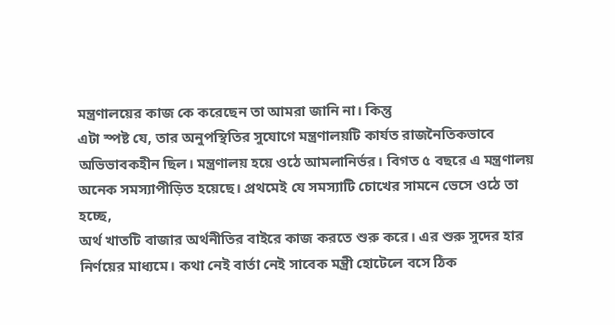মন্ত্রণালয়ের কাজ কে করেছেন তা আমরা জানি না। কিন্তু
এটা স্পষ্ট যে, তার অনুপস্থিতির সুযোগে মন্ত্রণালয়টি কার্যত রাজনৈতিকভাবে
অভিভাবকহীন ছিল। মন্ত্রণালয় হয়ে ওঠে আমলানির্ভর। বিগত ৫ বছরে এ মন্ত্রণালয়
অনেক সমস্যাপীড়িত হয়েছে। প্রথমেই যে সমস্যাটি চোখের সামনে ভেসে ওঠে তা হচ্ছে,
অর্থ খাতটি বাজার অর্থনীতির বাইরে কাজ করতে শুরু করে। এর শুরু সুদের হার
নির্ণয়ের মাধ্যমে। কথা নেই বার্তা নেই সাবেক মন্ত্রী হোটেলে বসে ঠিক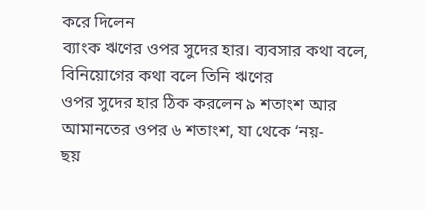করে দিলেন
ব্যাংক ঋণের ওপর সুদের হার। ব্যবসার কথা বলে, বিনিয়োগের কথা বলে তিনি ঋণের
ওপর সুদের হার ঠিক করলেন ৯ শতাংশ আর আমানতের ওপর ৬ শতাংশ, যা থেকে ‘নয়-
ছয়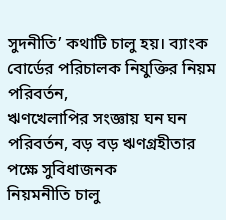সুদনীতি’ কথাটি চালু হয়। ব্যাংক বোর্ডের পরিচালক নিযুক্তির নিয়ম পরিবর্তন,
ঋণখেলাপির সংজ্ঞায় ঘন ঘন পরিবর্তন, বড় বড় ঋণগ্রহীতার পক্ষে সুবিধাজনক
নিয়মনীতি চালু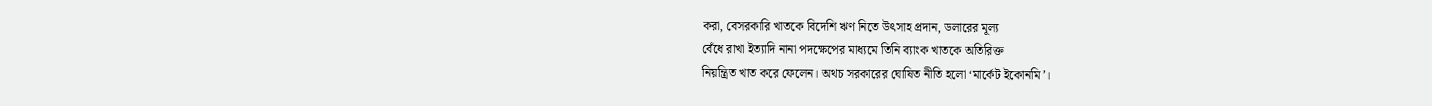করা, বেসরকারি খাতকে বিদেশি ঋণ নিতে উৎসাহ প্রদান, ডলারের মূল্য
বেঁধে রাখা ইত্যাদি নানা পদক্ষেপের মাধ্যমে তিনি ব্যাংক খাতকে অতিরিক্ত
নিয়ন্ত্রিত খাত করে ফেলেন। অথচ সরকারের ঘোষিত নীতি হলো ‘মার্কেট ইকোনমি’।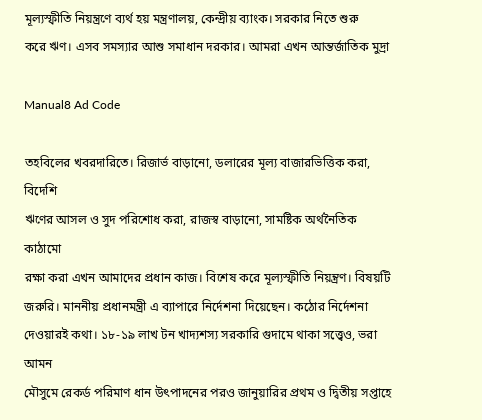মূল্যস্ফীতি নিয়ন্ত্রণে ব্যর্থ হয় মন্ত্রণালয়, কেন্দ্রীয় ব্যাংক। সরকার নিতে শুরু
করে ঋণ। এসব সমস্যার আশু সমাধান দরকার। আমরা এখন আন্তর্জাতিক মুদ্রা

Manual8 Ad Code

তহবিলের খবরদারিতে। রিজার্ভ বাড়ানো, ডলারের মূল্য বাজারভিত্তিক করা, বিদেশি
ঋণের আসল ও সুদ পরিশোধ করা, রাজস্ব বাড়ানো, সামষ্টিক অর্থনৈতিক কাঠামো
রক্ষা করা এখন আমাদের প্রধান কাজ। বিশেষ করে মূল্যস্ফীতি নিয়ন্ত্রণ। বিষয়টি
জরুরি। মাননীয় প্রধানমন্ত্রী এ ব্যাপারে নির্দেশনা দিয়েছেন। কঠোর নির্দেশনা
দেওয়ারই কথা। ১৮-১৯ লাখ টন খাদ্যশস্য সরকারি গুদামে থাকা সত্ত্বেও, ভরা আমন
মৌসুমে রেকর্ড পরিমাণ ধান উৎপাদনের পরও জানুয়ারির প্রথম ও দ্বিতীয় সপ্তাহে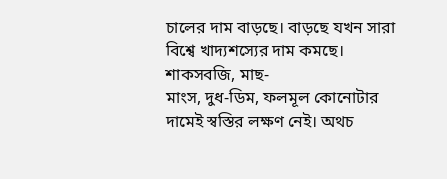চালের দাম বাড়ছে। বাড়ছে যখন সারা বিশ্বে খাদ্যশস্যের দাম কমছে। শাকসবজি, মাছ-
মাংস, দুধ-ডিম, ফলমূল কোনোটার দামেই স্বস্তির লক্ষণ নেই। অথচ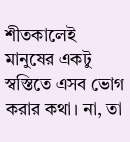শীতকালেই
মানুষের একটু স্বস্তিতে এসব ভোগ করার কথা। না, তা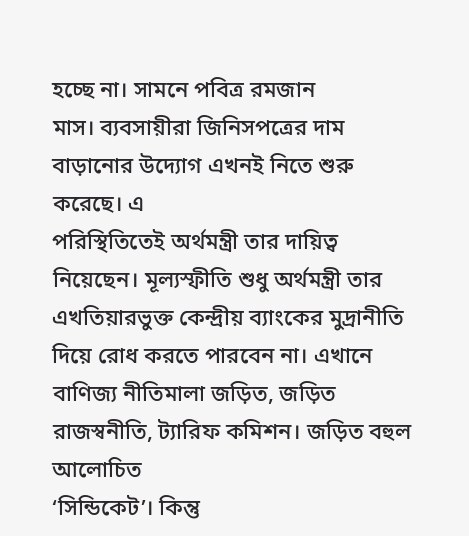হচ্ছে না। সামনে পবিত্র রমজান
মাস। ব্যবসায়ীরা জিনিসপত্রের দাম বাড়ানোর উদ্যোগ এখনই নিতে শুরু করেছে। এ
পরিস্থিতিতেই অর্থমন্ত্রী তার দায়িত্ব নিয়েছেন। মূল্যস্ফীতি শুধু অর্থমন্ত্রী তার
এখতিয়ারভুক্ত কেন্দ্রীয় ব্যাংকের মুদ্রানীতি দিয়ে রোধ করতে পারবেন না। এখানে
বাণিজ্য নীতিমালা জড়িত, জড়িত রাজস্বনীতি, ট্যারিফ কমিশন। জড়িত বহুল আলোচিত
‘সিন্ডিকেট’। কিন্তু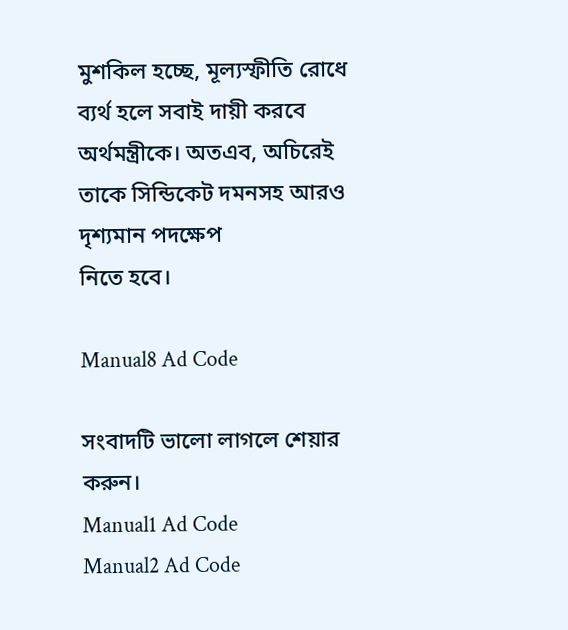মুশকিল হচ্ছে, মূল্যস্ফীতি রোধে ব্যর্থ হলে সবাই দায়ী করবে
অর্থমন্ত্রীকে। অতএব, অচিরেই তাকে সিন্ডিকেট দমনসহ আরও দৃশ্যমান পদক্ষেপ
নিতে হবে।

Manual8 Ad Code

সংবাদটি ভালো লাগলে শেয়ার করুন।
Manual1 Ad Code
Manual2 Ad Code